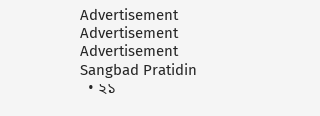Advertisement
Advertisement
Advertisement
Sangbad Pratidin
  • ২১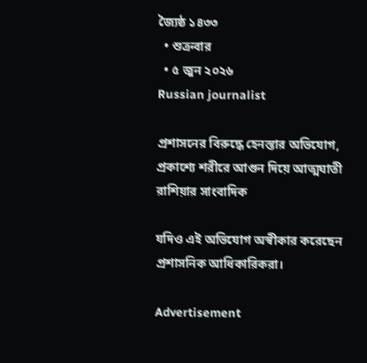জ্যৈষ্ঠ ১৪৩৩
  • শুক্রবার
  • ৫ জুন ২০২৬
Russian journalist

প্রশাসনের বিরুদ্ধে হেনস্তার অভিযোগ, প্রকাশ্যে শরীরে আগুন দিয়ে আত্মঘাতী রাশিয়ার সাংবাদিক

যদিও এই অভিযোগ অস্বীকার করেছেন প্রশাসনিক আধিকারিকরা।

Advertisement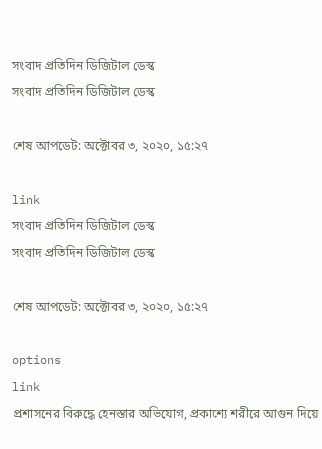সংবাদ প্রতিদিন ডিজিটাল ডেস্ক
সংবাদ প্রতিদিন ডিজিটাল ডেস্ক

শেষ আপডেট: অক্টোবর ৩, ২০২০, ১৫:২৭

link
সংবাদ প্রতিদিন ডিজিটাল ডেস্ক
সংবাদ প্রতিদিন ডিজিটাল ডেস্ক

শেষ আপডেট: অক্টোবর ৩, ২০২০, ১৫:২৭

options
link
প্রশাসনের বিরুদ্ধে হেনস্তার অভিযোগ, প্রকাশ্যে শরীরে আগুন দিয়ে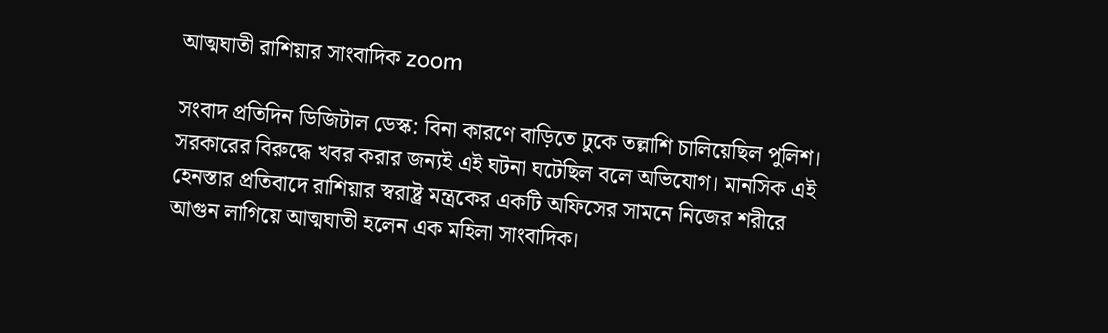আত্মঘাতী রাশিয়ার সাংবাদিক zoom

সংবাদ প্রতিদিন ডিজিটাল ডেস্ক: বিনা কারণে বাড়িতে ঢুকে তল্লাশি চালিয়েছিল পুলিশ। সরকারের বিরুদ্ধে খবর করার জন্যই এই ঘটনা ঘটেছিল বলে অভিযোগ। মানসিক এই হেনস্তার প্রতিবাদে রাশিয়ার স্বরাষ্ট্র মন্ত্রকের একটি অফিসের সামনে নিজের শরীরে আগুন লাগিয়ে আত্মঘাতী হলেন এক মহিলা সাংবাদিক।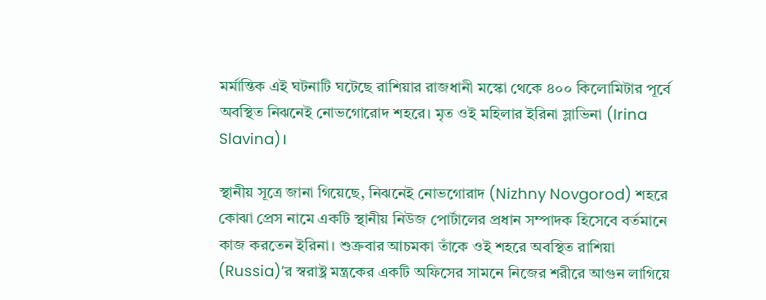মর্মান্তিক এই ঘটনাটি ঘটেছে রাশিয়ার রাজধানী মস্কো থেকে ৪০০ কিলোমিটার পূর্বে অবস্থিত নিঝনেই নোভগোরোদ শহরে। মৃত ওই মহিলার ইরিনা স্লাভিনা (Irina Slavina)।

স্থানীয় সূত্রে জানা গিয়েছে, নিঝনেই নোভগোরাদ (Nizhny Novgorod) শহরে কোঝা প্রেস নামে একটি স্থানীয় নিউজ পোর্টালের প্রধান সম্পাদক হিসেবে বর্তমানে কাজ করতেন ইরিনা। শুক্রবার আচমকা তাঁকে ওই শহরে অবস্থিত রাশিয়া (Russia)’র স্বরাষ্ট্র মন্ত্রকের একটি অফিসের সামনে নিজের শরীরে আগুন লাগিয়ে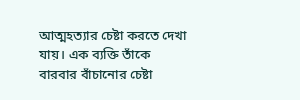আত্মহত্যার চেষ্টা করতে দেখা যায়। এক ব্যক্তি তাঁকে বারবার বাঁচানোর চেষ্টা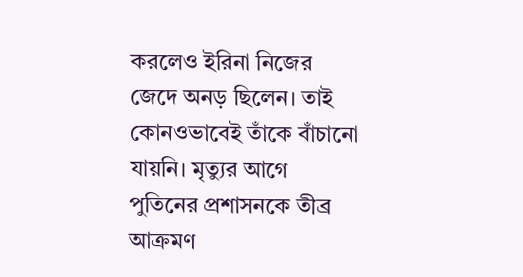করলেও ইরিনা নিজের জেদে অনড় ছিলেন। তাই কোনওভাবেই তাঁকে বাঁচানো যায়নি। মৃত্যুর আগে পুতিনের প্রশাসনকে তীব্র আক্রমণ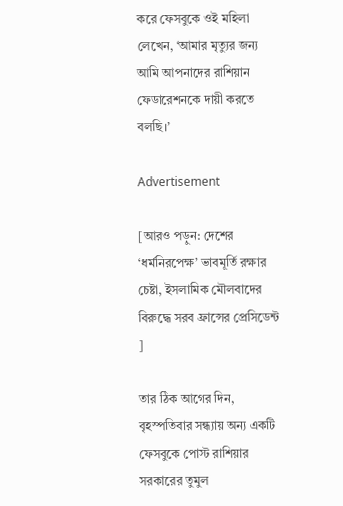করে ফেসবুকে ওই মহিলা লেখেন, ‘আমার মৃত্যুর জন্য আমি আপনাদের রাশিয়ান ফেডারেশনকে দায়ী করতে বলছি।’

Advertisement

[আরও পড়ুন: দেশের ‘ধর্মনিরপেক্ষ’ ভাবমূর্তি রক্ষার চেষ্টা, ইসলামিক মৌলবাদের বিরুদ্ধে সরব ফ্রান্সের প্রেসিডেন্ট ]

তার ঠিক আগের দিন, বৃহস্পতিবার সন্ধ্যায় অন্য একটি ফেসবুকে পোস্ট রাশিয়ার সরকারের তুমুল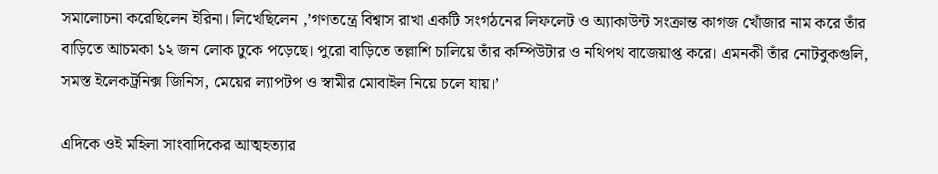সমালোচনা করেছিলেন ইরিনা। লিখেছিলেন ,’গণতন্ত্রে বিশ্বাস রাখা একটি সংগঠনের লিফলেট ও অ্যাকাউন্ট সংক্রান্ত কাগজ খোঁজার নাম করে তাঁর বাড়িতে আচমকা ১২ জন লোক ঢুকে পড়েছে। পুরো বাড়িতে তল্লাশি চালিয়ে তাঁর কম্পিউটার ও নথিপথ বাজেয়াপ্ত করে। এমনকী তাঁর নোটবুকগুলি, সমস্ত ইলেকট্রনিক্স জিনিস, মেয়ের ল্যাপটপ ও স্বামীর মোবাইল নিয়ে চলে যায়।’

এদিকে ওই মহিলা সাংবাদিকের আত্মহত্যার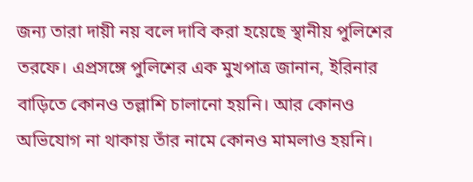জন্য তারা দায়ী নয় বলে দাবি করা হয়েছে স্থানীয় পুলিশের তরফে। এপ্রসঙ্গে পুলিশের এক মুখপাত্র জানান, ইরিনার বাড়িতে কোনও তল্লাশি চালানো হয়নি। আর কোনও অভিযোগ না থাকায় তাঁর নামে কোনও মামলাও হয়নি।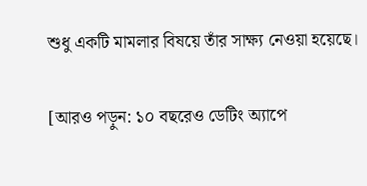শুধু একটি মামলার বিষয়ে তাঁর সাক্ষ্য নেওয়া হয়েছে।

[আরও পড়ুন: ১০ বছরেও ডেটিং অ্যাপে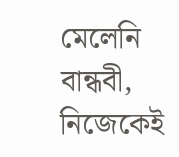মেলেনি বান্ধবী, নিজেকেই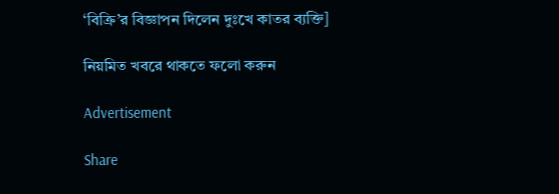‘বিক্রি’র বিজ্ঞাপন দিলেন দুঃখে কাতর ব্যক্তি]

নিয়মিত খবরে থাকতে ফলো করুন

Advertisement

Share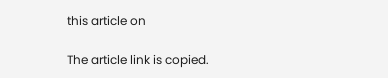this article on

The article link is copied.